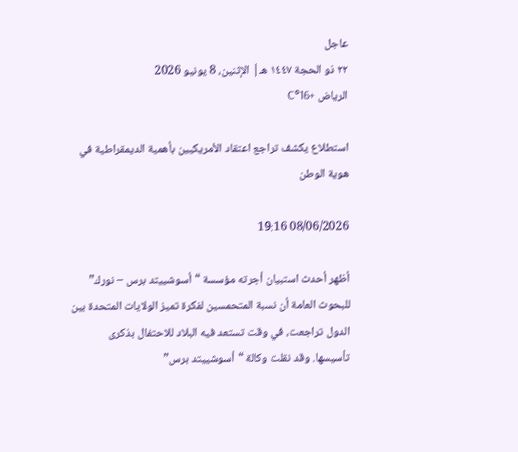عاجل
٢٢ ذو الحجة ١٤٤٧ هـ| الإثنين، 8 يونيو 2026
الرياض +16°C

استطلاع يكشف تراجع اعتقاد الأمريكيين بأهمية الديمقراطية في هوية الوطن

08/06/2026 19:16

أظهر أحدث استبيان أجرته مؤسسة “أسوشييتد برس – نورك” للبحوث العامة أن نسبة المتحمسين لفكرة تميز الولايات المتحدة بين الدول تراجعت، في وقت تستعد فيه البلاد للاحتفال بذكرى تأسيسها. وقد نقلت وكالة “أسوشييتد برس”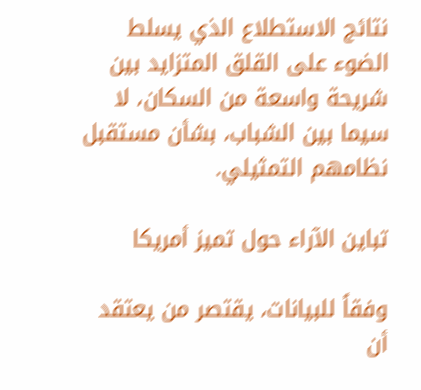نتائج الاستطلاع الذي يسلط الضوء على القلق المتزايد بين شريحة واسعة من السكان، لا سيما بين الشباب، بشأن مستقبل نظامهم التمثيلي.

تباين الآراء حول تميز أمريكا

وفقاً للبيانات، يقتصر من يعتقد أن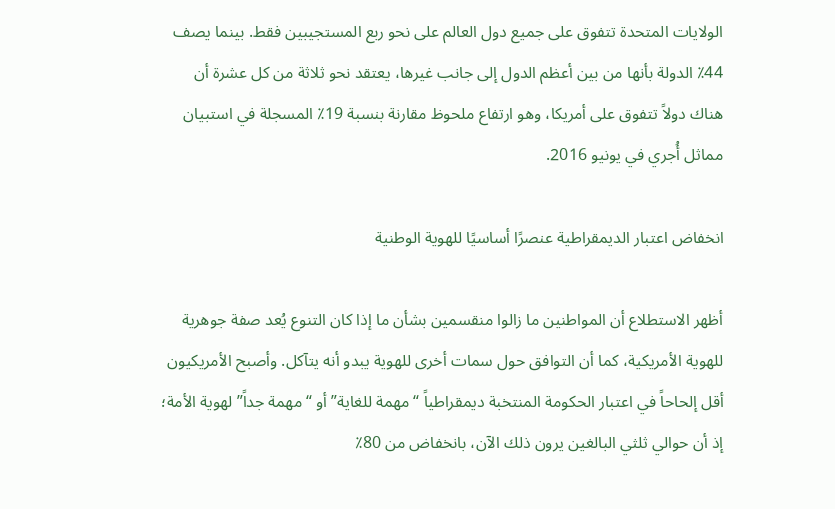الولايات المتحدة تتفوق على جميع دول العالم على نحو ربع المستجيبين فقط. بينما يصف 44٪ الدولة بأنها من بين أعظم الدول إلى جانب غيرها، يعتقد نحو ثلاثة من كل عشرة أن هناك دولاً تتفوق على أمريكا، وهو ارتفاع ملحوظ مقارنة بنسبة 19٪ المسجلة في استبيان مماثل أُجري في يونيو 2016.

انخفاض اعتبار الديمقراطية عنصرًا أساسيًا للهوية الوطنية

أظهر الاستطلاع أن المواطنين ما زالوا منقسمين بشأن ما إذا كان التنوع يُعد صفة جوهرية للهوية الأمريكية، كما أن التوافق حول سمات أخرى للهوية يبدو أنه يتآكل. وأصبح الأمريكيون أقل إلحاحاً في اعتبار الحكومة المنتخبة ديمقراطياً “مهمة للغاية” أو “مهمة جداً” لهوية الأمة؛ إذ أن حوالي ثلثي البالغين يرون ذلك الآن، بانخفاض من 80٪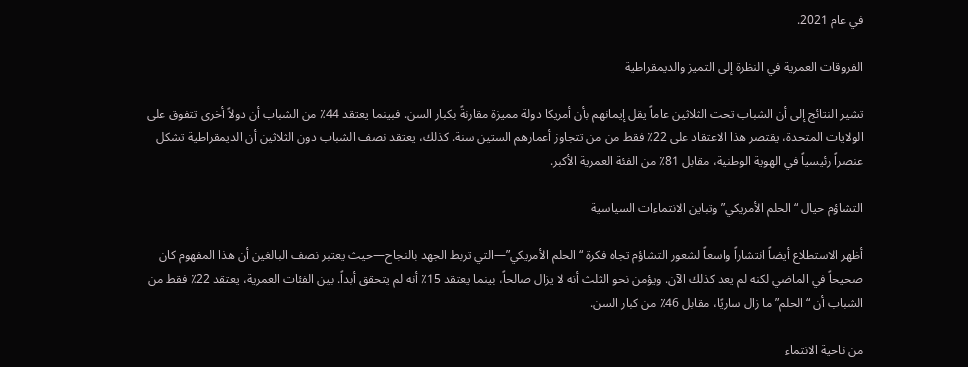في عام 2021.

الفروقات العمرية في النظرة إلى التميز والديمقراطية

تشير النتائج إلى أن الشباب تحت الثلاثين عاماً يقل إيمانهم بأن أمريكا دولة مميزة مقارنةً بكبار السن. فبينما يعتقد 44٪ من الشباب أن دولاً أخرى تتفوق على الولايات المتحدة، يقتصر هذا الاعتقاد على 22٪ فقط من من تتجاوز أعمارهم الستين سنة. كذلك، يعتقد نصف الشباب دون الثلاثين أن الديمقراطية تشكل عنصراً رئيسياً في الهوية الوطنية، مقابل 81٪ من الفئة العمرية الأكبر.

التشاؤم حيال “الحلم الأمريكي” وتباين الانتماءات السياسية

أظهر الاستطلاع أيضاً انتشاراً واسعاً لشعور التشاؤم تجاه فكرة “الحلم الأمريكي”—التي تربط الجهد بالنجاح—حيث يعتبر نصف البالغين أن هذا المفهوم كان صحيحاً في الماضي لكنه لم يعد كذلك الآن. ويؤمن نحو الثلث أنه لا يزال صالحاً، بينما يعتقد 15٪ أنه لم يتحقق أبداً. بين الفئات العمرية، يعتقد 22٪ فقط من الشباب أن “الحلم” ما زال ساريًا، مقابل 46٪ من كبار السن.

من ناحية الانتماء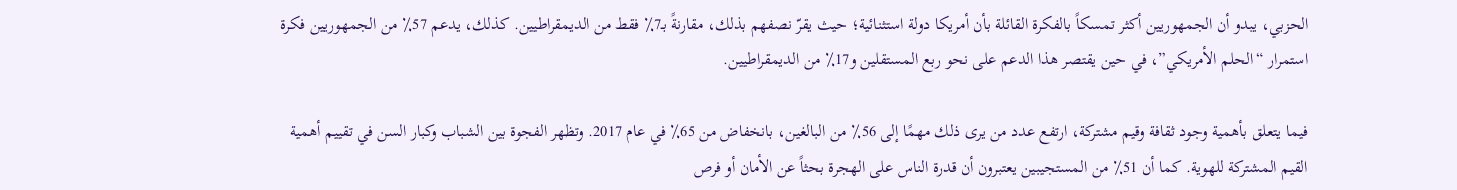الحزبي، يبدو أن الجمهوريين أكثر تمسكاً بالفكرة القائلة بأن أمريكا دولة استثنائية؛ حيث يقرّ نصفهم بذلك، مقارنةً بـ7٪ فقط من الديمقراطيين. كذلك، يدعم 57٪ من الجمهوريين فكرة استمرار “الحلم الأمريكي”، في حين يقتصر هذا الدعم على نحو ربع المستقلين و17٪ من الديمقراطيين.

فيما يتعلق بأهمية وجود ثقافة وقيم مشتركة، ارتفع عدد من يرى ذلك مهمًا إلى 56٪ من البالغين، بانخفاض من 65٪ في عام 2017. وتظهر الفجوة بين الشباب وكبار السن في تقييم أهمية القيم المشتركة للهوية. كما أن 51٪ من المستجيبين يعتبرون أن قدرة الناس على الهجرة بحثاً عن الأمان أو فرص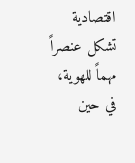اقتصادية تشكل عنصراً مهماً للهوية، في حين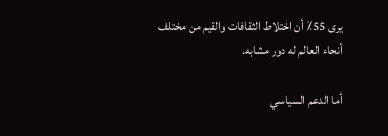يرى 55٪ أن اختلاط الثقافات والقيم من مختلف أنحاء العالم له دور مشابه.

أما الدعم السياسي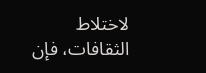لاختلاط الثقافات، فإن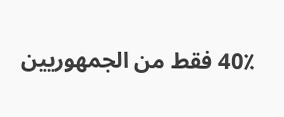40٪ فقط من الجمهوريين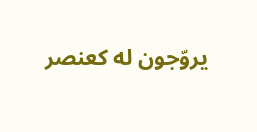يروّجون له كعنصر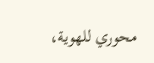محوري للهوية،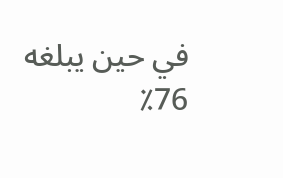في حين يبلغه 76٪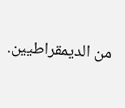من الديمقراطيين.